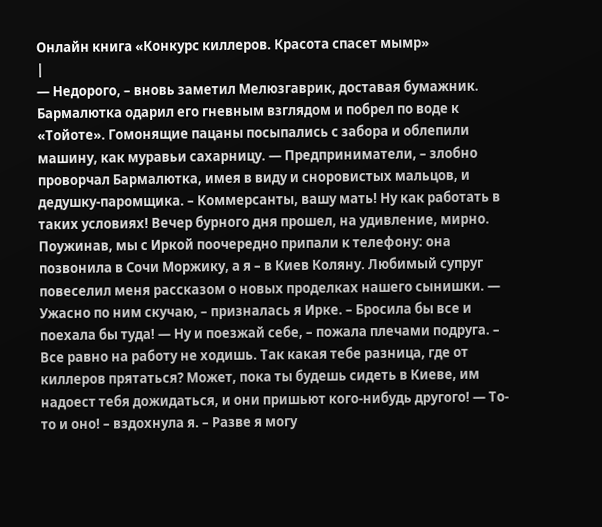Онлайн книга «Конкурс киллеров. Красота спасет мымр»
|
— Недорого, – вновь заметил Мелюзгаврик, доставая бумажник. Бармалютка одарил его гневным взглядом и побрел по воде к «Тойоте». Гомонящие пацаны посыпались с забора и облепили машину, как муравьи сахарницу. — Предприниматели, – злобно проворчал Бармалютка, имея в виду и сноровистых мальцов, и дедушку-паромщика. – Коммерсанты, вашу мать! Ну как работать в таких условиях! Вечер бурного дня прошел, на удивление, мирно. Поужинав, мы с Иркой поочередно припали к телефону: она позвонила в Сочи Моржику, а я – в Киев Коляну. Любимый супруг повеселил меня рассказом о новых проделках нашего сынишки. — Ужасно по ним скучаю, – призналась я Ирке. – Бросила бы все и поехала бы туда! — Ну и поезжай себе, – пожала плечами подруга. – Все равно на работу не ходишь. Так какая тебе разница, где от киллеров прятаться? Может, пока ты будешь сидеть в Киеве, им надоест тебя дожидаться, и они пришьют кого-нибудь другого! — То-то и оно! – вздохнула я. – Разве я могу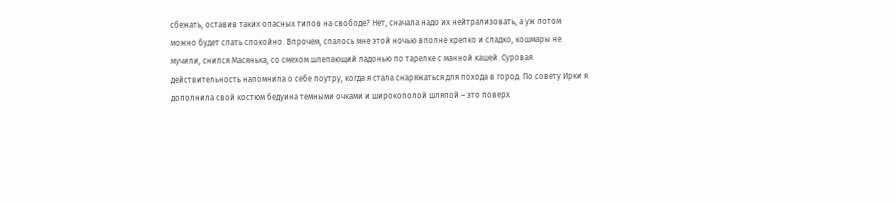сбежать, оставив таких опасных типов на свободе? Нет, сначала надо их нейтрализовать, а уж потом можно будет спать спокойно. Впрочем, спалось мне этой ночью вполне крепко и сладко, кошмары не мучили, снился Масянька, со смехом шлепающий ладонью по тарелке с манной кашей. Суровая действительность напомнила о себе поутру, когда я стала снаряжаться для похода в город. По совету Ирки я дополнила свой костюм бедуина темными очками и широкополой шляпой – это поверх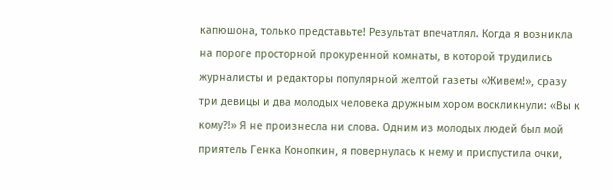капюшона, только представьте! Результат впечатлял. Когда я возникла на пороге просторной прокуренной комнаты, в которой трудились журналисты и редакторы популярной желтой газеты «Живем!», сразу три девицы и два молодых человека дружным хором воскликнули: «Вы к кому?!» Я не произнесла ни слова. Одним из молодых людей был мой приятель Генка Конопкин, я повернулась к нему и приспустила очки,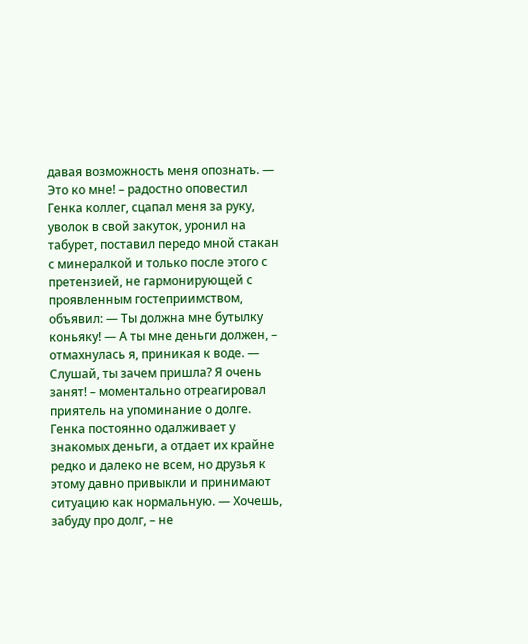давая возможность меня опознать. — Это ко мне! – радостно оповестил Генка коллег, сцапал меня за руку, уволок в свой закуток, уронил на табурет, поставил передо мной стакан с минералкой и только после этого с претензией, не гармонирующей с проявленным гостеприимством, объявил: — Ты должна мне бутылку коньяку! — А ты мне деньги должен, – отмахнулась я, приникая к воде. — Слушай, ты зачем пришла? Я очень занят! – моментально отреагировал приятель на упоминание о долге. Генка постоянно одалживает у знакомых деньги, а отдает их крайне редко и далеко не всем, но друзья к этому давно привыкли и принимают ситуацию как нормальную. — Хочешь, забуду про долг, – не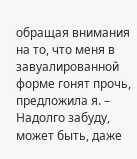обращая внимания на то, что меня в завуалированной форме гонят прочь, предложила я. – Надолго забуду, может быть, даже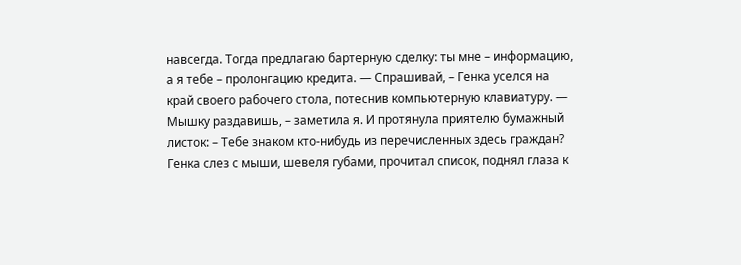навсегда. Тогда предлагаю бартерную сделку: ты мне – информацию, а я тебе – пролонгацию кредита. — Спрашивай, – Генка уселся на край своего рабочего стола, потеснив компьютерную клавиатуру. — Мышку раздавишь, – заметила я. И протянула приятелю бумажный листок: – Тебе знаком кто-нибудь из перечисленных здесь граждан? Генка слез с мыши, шевеля губами, прочитал список, поднял глаза к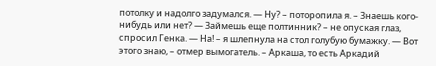потолку и надолго задумался. — Ну? – поторопила я. – Знаешь кого-нибудь или нет? — Займешь еще полтинник? – не опуская глаз, спросил Генка. — На! – я шлепнула на стол голубую бумажку. — Вот этого знаю, – отмер вымогатель. – Аркаша, то есть Аркадий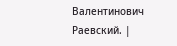Валентинович Раевский. |